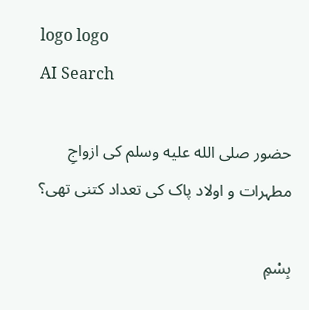logo logo
AI Search

حضور صلى الله عليه وسلم کی ازواجِ مطہرات و اولاد پاک کی تعداد کتنی تھی؟

بِسْمِ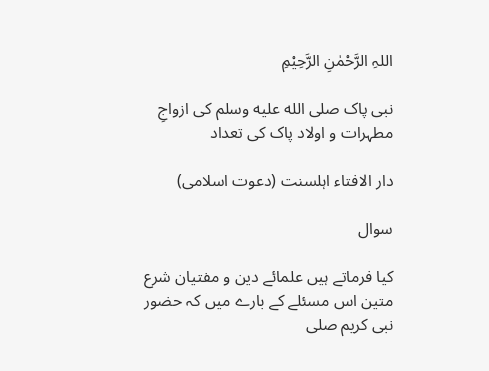اللہِ الرَّحْمٰنِ الرَّحِيْمِ

نبی پاک صلى الله عليه وسلم کی ازواجِ مطہرات و اولاد پاک کی تعداد

دار الافتاء اہلسنت (دعوت اسلامی)

سوال

کیا فرماتے ہیں علمائے دین و مفتیان شرع متین اس مسئلے کے بارے میں کہ حضور نبی کریم صلی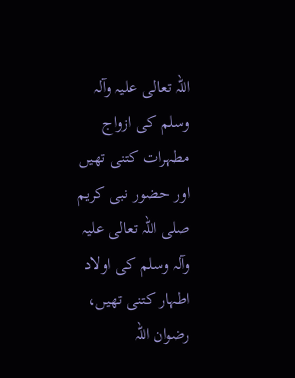اللہ تعالی علیہ وآلہ وسلم کی ازواج مطہرات کتنی تھیں اور حضور نبی کریم صلی اللہ تعالی علیہ وآلہ وسلم کی اولاد اطہار کتنی تھیں، رضوان اللہ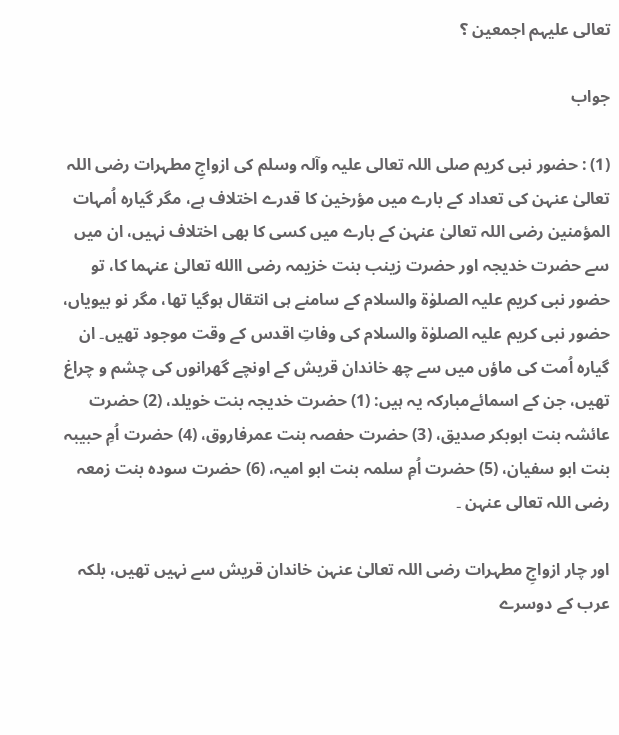تعالی علیہم اجمعین ؟

جواب

(1) : حضور نبی کریم صلی اللہ تعالی علیہ وآلہ وسلم کی ازواجِ مطہرات رضی اللہ تعالیٰ عنہن کی تعداد کے بارے میں مؤرخین کا قدرے اختلاف ہے، مگر گیارہ اُمہات المؤمنین رضی اللہ تعالیٰ عنہن کے بارے میں کسی کا بھی اختلاف نہیں، ان میں سے حضرت خدیجہ اور حضرت زینب بنت خزیمہ رضی االله تعالیٰ عنہما کا، تو حضور نبی کریم علیہ الصلوٰۃ والسلام کے سامنے ہی انتقال ہوگیا تھا، مگر نو بیویاں، حضور نبی کریم علیہ الصلوٰۃ والسلام کی وفاتِ اقدس کے وقت موجود تھیں۔ ان گیارہ اُمت کی ماؤں میں سے چھ خاندان قریش کے اونچے گھرانوں کی چشم و چراغ تھیں، جن کے اسمائےمبارکہ یہ ہیں: (1) حضرت خدیجہ بنت خویلد، (2) حضرت عائشہ بنت ابوبکر صدیق، (3) حضرت حفصہ بنت عمرفاروق، (4) حضرت اُمِ حبیبہ بنت ابو سفیان، (5) حضرت اُمِ سلمہ بنت ابو امیہ، (6) حضرت سودہ بنت زمعہ رضی اللہ تعالی عنہن ۔

اور چار ازواجِ مطہرات رضی اللہ تعالیٰ عنہن خاندان قریش سے نہیں تھیں، بلکہ عرب کے دوسرے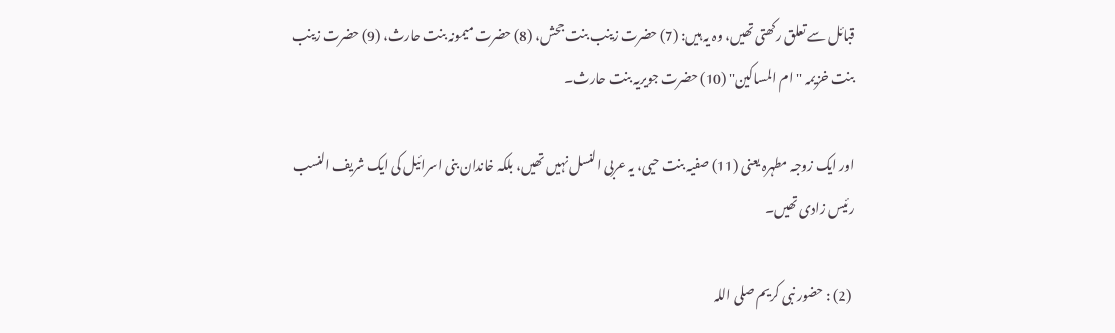قبائل سے تعلق رکھتی تھیں، وہ یہ ہیں: (7) حضرت زینب بنت جحش، (8) حضرت میمونہ بنت حارث، (9) حضرت زینب بنت خزیمہ ''ام المساکین'' (10) حضرت جویریہ بنت حارث۔

اور ایک زوجہ مطہرہ یعنی (11) صفیہ بنت حیی، یہ عربی النسل نہیں تھیں، بلکہ خاندان بنی اسرائیل کی ایک شریف النسب رئیس زادی تھیں۔

 (2) : حضور نبی کریم صلی اللہ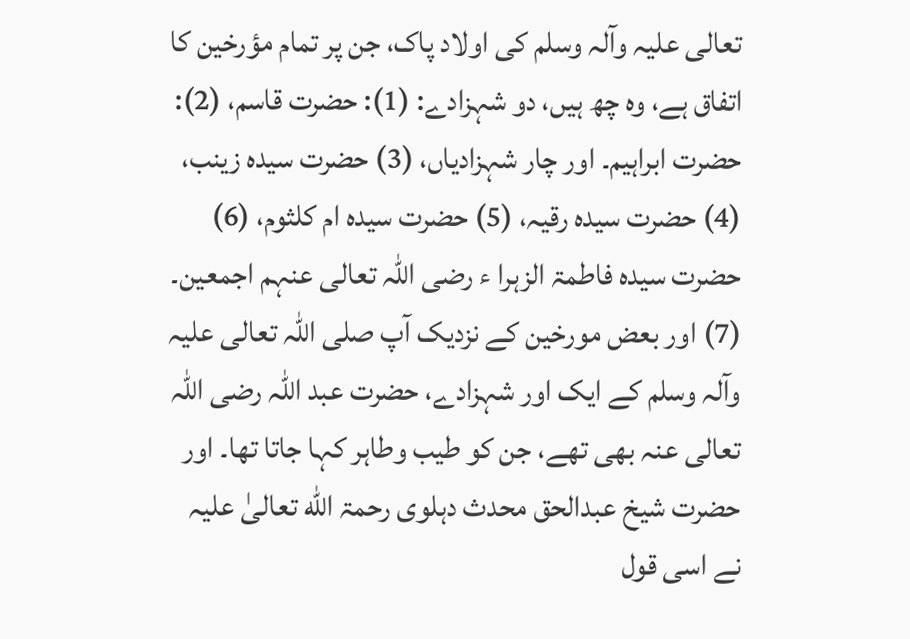تعالی علیہ وآلہ وسلم کی اولاد پاک، جن پر تمام مؤرخین کا اتفاق ہے، وہ چھ ہیں، دو شہزادے: (1): حضرت قاسم، (2): حضرت ابراہیم۔ اور چار شہزادیاں، (3) حضرت سیدہ زینب، (4) حضرت سیدہ رقیہ، (5) حضرت سیدہ ام کلثوم، (6) حضرت سیدہ فاطمۃ الزہرا ء رضی اللہ تعالی عنہم اجمعین۔ (7) اور بعض مورخین کے نزدیک آپ صلی اللہ تعالی علیہ وآلہ وسلم کے ایک اور شہزادے، حضرت عبد اللہ رضی اللہ تعالی عنہ بھی تھے، جن کو طیب وطاہر کہا جاتا تھا۔ اور حضرت شیخ عبدالحق محدث دہلوی رحمۃ الله تعالیٰ علیہ نے اسی قول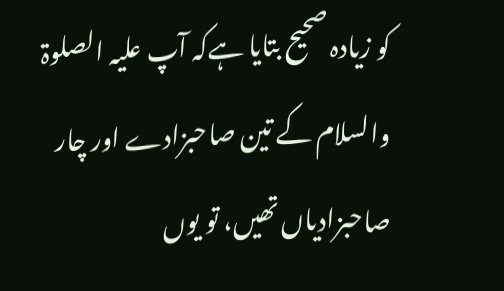کو زیادہ صحیح بتایا ہےکہ آپ علیہ الصلوۃ والسلام کے تین صاحبزادے اور چار صاحبزادیاں تھیں، تو یوں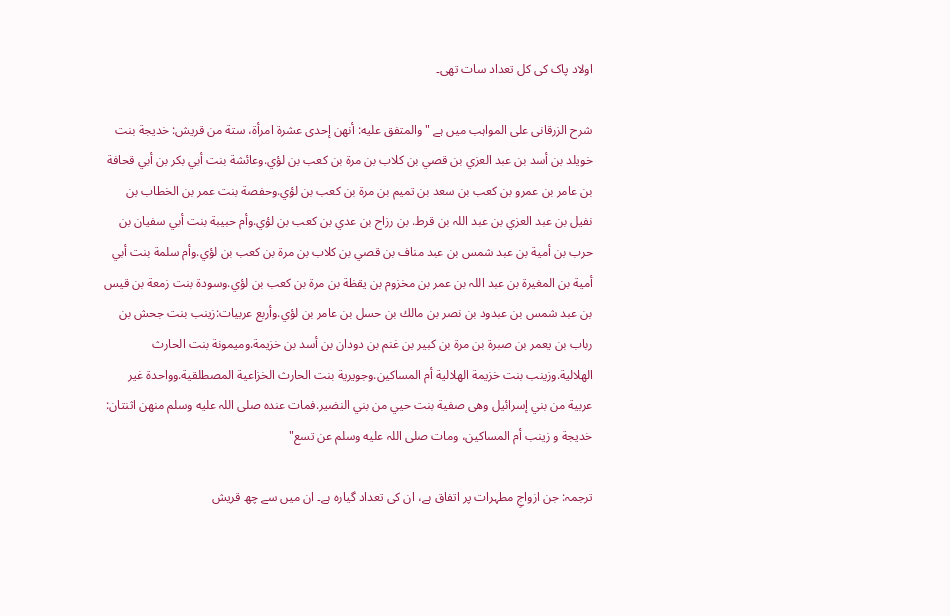اولاد پاک کی کل تعداد سات تھی۔

شرح الزرقانی علی المواہب میں ہے "والمتفق عليه: أنهن إحدى عشرة امرأة، ستة من قريش: خديجة بنت خويلد بن أسد بن عبد العزي بن قصي بن كلاب بن مرة بن كعب بن لؤي.وعائشة بنت أبي بكر بن أبي قحافة بن عامر بن عمرو بن كعب بن سعد بن تميم بن مرة بن كعب بن لؤي.وحفصة بنت عمر بن الخطاب بن نفيل بن عبد العزي بن عبد اللہ بن قرط. بن رزاح بن عدي بن كعب بن لؤي.وأم حبيبة بنت أبي سفيان بن حرب بن أمية بن عبد شمس بن عبد مناف بن قصي بن كلاب بن مرة بن كعب بن لؤي.وأم سلمة بنت أبي أمية بن المغيرة بن عبد اللہ بن عمر بن مخزوم بن يقظة بن مرة بن كعب بن لؤي.وسودة بنت زمعة بن قيس بن عبد شمس بن عبدود بن نصر بن مالك بن حسل بن عامر بن لؤي.وأربع عربيات:زينب بنت جحش بن رباب بن يعمر بن صبرة بن مرة بن كبير بن غنم بن دودان بن أسد بن خزيمة.وميمونة بنت الحارث الهلالية.وزينب بنت خزيمة الهلالية أم المساكين.وجويرية بنت الحارث الخزاعية المصطلقية.وواحدة غير عربية من بني إسرائيل وهى صفية بنت حيي من بني النضير.فمات عنده صلى اللہ عليه وسلم منهن اثنتان: خديجة و زينب أم المساكين، ومات صلى اللہ عليه وسلم عن تسع"

ترجمہ: جن ازواجِ مطہرات پر اتفاق ہے، ان کی تعداد گیارہ ہے۔ ان میں سے چھ قریش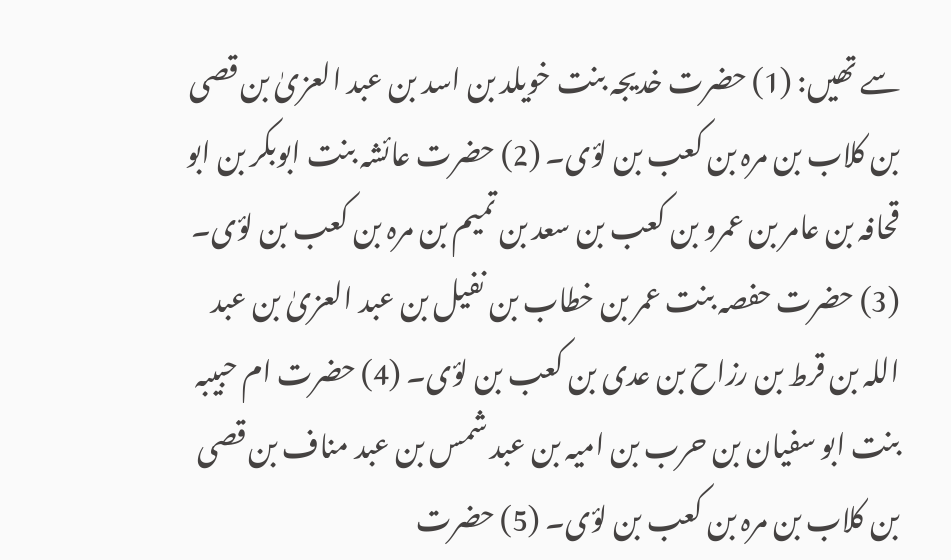سے تھیں: (1) حضرت خدیجہ بنت خویلد بن اسد بن عبد العزیٰ بن قصی بن کلاب بن مرہ بن کعب بن لؤی۔ (2) حضرت عائشہ بنت ابوبکر بن ابو قحافہ بن عامر بن عمرو بن کعب بن سعد بن تمیم بن مرہ بن کعب بن لؤی۔ (3) حضرت حفصہ بنت عمر بن خطاب بن نفیل بن عبد العزیٰ بن عبد اللہ بن قرط بن رزاح بن عدی بن کعب بن لؤی۔ (4) حضرت ام حبیبہ بنت ابو سفیان بن حرب بن امیہ بن عبد شمس بن عبد مناف بن قصی بن کلاب بن مرہ بن کعب بن لؤی۔ (5) حضرت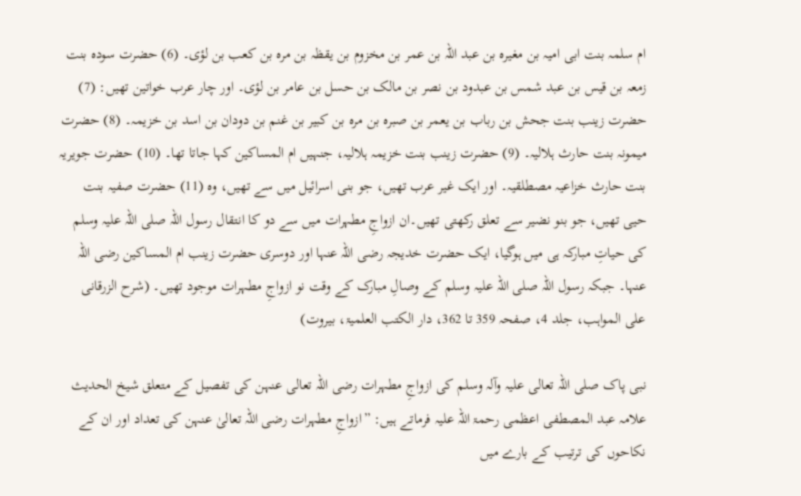ام سلمہ بنت ابی امیہ بن مغیرہ بن عبد اللہ بن عمر بن مخزوم بن یقظہ بن مرہ بن کعب بن لؤی۔ (6) حضرت سودہ بنت زمعہ بن قیس بن عبد شمس بن عبدود بن نصر بن مالک بن حسل بن عامر بن لؤی۔ اور چار عرب خواتین تھیں: (7) حضرت زینب بنت جحش بن رباب بن یعمر بن صبرہ بن مرہ بن کبیر بن غنم بن دودان بن اسد بن خزیمہ۔ (8) حضرت میمونہ بنت حارث ہلالیہ۔ (9) حضرت زینب بنت خزیمہ ہلالیہ، جنہیں ام المساکین کہا جاتا تھا۔ (10) حضرت جویریہ بنت حارث خزاعیہ مصطلقیہ۔ اور ایک غیر عرب تھیں، جو بنی اسرائیل میں سے تھیں، وہ (11) حضرت صفیہ بنت حیی تھیں، جو بنو نضیر سے تعلق رکھتی تھیں۔ان ازواجِ مطہرات میں سے دو کا انتقال رسول اللہ صلی اللہ علیہ وسلم کی حیاتِ مبارکہ ہی میں ہوگیا، ایک حضرت خدیجہ رضی اللہ عنہا اور دوسری حضرت زینب ام المساکین رضی اللہ عنہا۔ جبکہ رسول اللہ صلی اللہ علیہ وسلم کے وصالِ مبارک کے وقت نو ازواجِ مطہرات موجود تھیں۔ (شرح الزرقانی علی المواہب، جلد 4، صفحہ 359 تا 362، دار الکتب العلمیۃ، بیروت)

نبی پاک صلی اللہ تعالی علیہ وآلہ وسلم کی ازواجِ مطہرات رضی اللہ تعالی عنہن کی تفصیل کے متعلق شیخ الحدیث علامہ عبد المصطفی اعظمی رحمۃ اللہ علیہ فرماتے ہیں: ”ازواجِ مطہرات رضی اللہ تعالیٰ عنہن کی تعداد اور ان کے نکاحوں کی ترتیب کے بارے میں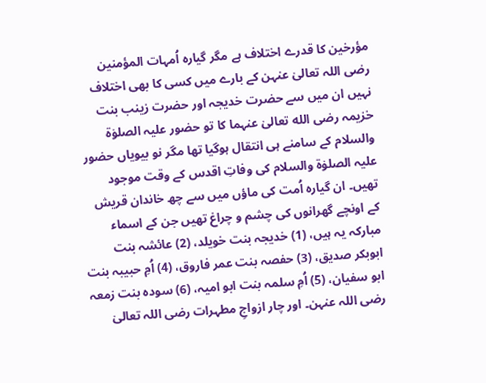مؤرخین کا قدرے اختلاف ہے مگر گیارہ اُمہات المؤمنین رضی اللہ تعالیٰ عنہن کے بارے میں کسی کا بھی اختلاف نہیں ان میں سے حضرت خدیجہ اور حضرت زینب بنت خزیمہ رضی الله تعالیٰ عنہما کا تو حضور علیہ الصلوٰۃ والسلام کے سامنے ہی انتقال ہوگیا تھا مگر نو بیویاں حضور علیہ الصلوٰۃ والسلام کی وفاتِ اقدس کے وقت موجود تھیں۔ ان گیارہ اُمت کی ماؤں میں سے چھ خاندان قریش کے اونچے گھرانوں کی چشم و چراغ تھیں جن کے اسماء مبارکہ یہ ہیں، (1) خدیجہ بنت خویلد، (2) عائشہ بنت ابوبکر صدیق، (3) حفصہ بنت عمر فاروق، (4) اُمِ حبیبہ بنت ابو سفیان، (5) اُمِ سلمہ بنت ابو امیہ، (6) سودہ بنت زمعہ رضی اللہ عنہن۔ اور چار ازواجِ مطہرات رضی اللہ تعالیٰ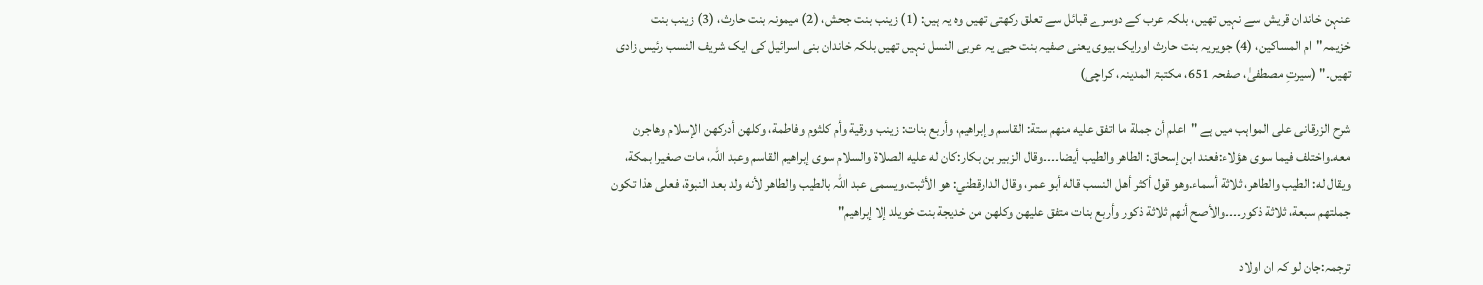عنہن خاندان قریش سے نہیں تھیں، بلکہ عرب کے دوسرے قبائل سے تعلق رکھتی تھیں وہ یہ ہیں: (1) زینب بنت جحش، (2) میمونہ بنت حارث، (3) زینب بنت خزیمہ''ام المساکین، (4) جویریہ بنت حارث اورایک بیوی یعنی صفیہ بنت حیی یہ عربی النسل نہیں تھیں بلکہ خاندان بنی اسرائیل کی ایک شریف النسب رئیس زادی تھیں۔" (سیرتِ مصطفیٰ، صفحہ 651، مکتبۃ المدینہ، کراچی)

شرح الزرقانی علی المواہب میں ہے "اعلم أن جملة ما اتفق عليه منهم ستة: القاسم وإبراهيم، وأربع بنات: زينب ورقية وأم كلثوم وفاطمة، وكلهن أدركهن الإسلام وهاجرن معه.واختلف فيما سوى هؤلاء:فعند ابن إسحاق: الطاهر والطيب أيضا۔۔۔۔وقال الزبير بن بكار:كان له عليه الصلاة والسلام سوى إبراهيم القاسم وعبد اللہ، مات صغيرا بمكة، ويقال له: الطيب والطاهر، ثلاثة أسماء.وهو قول أكثر أهل النسب قاله أبو عمر، وقال الدارقطني: هو الأثبت.ويسمى عبد اللہ بالطيب والطاهر لأنه ولد بعد النبوة، فعلى هذا تكون جملتهم سبعة، ثلاثة ذكور۔۔۔۔والأصح أنهم ثلاثة ذكور وأربع بنات متفق عليهن وكلهن من خديجة بنت خويلد إلا إبراهيم"

ترجمہ:جان لو کہ ان اولاد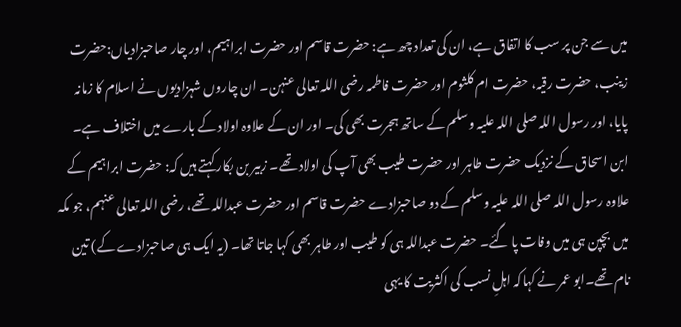میں سے جن پر سب کا اتفاق ہے، ان کی تعداد چھ ہے: حضرت قاسم اور حضرت ابراہیم، اور چار صاحبزادیاں:حضرت زینب، حضرت رقیہ، حضرت ام کلثوم اور حضرت فاطمہ رضی اللہ تعالی عنہن۔ ان چاروں شہزادیوں نے اسلام کا زمانہ پایا، اور رسول اللہ صلی اللہ علیہ وسلم کے ساتھ ہجرت بھی کی۔ اور ان کے علاوہ اولاد کے بارے میں اختلاف ہے۔ ابن اسحاق کے نزدیک حضرت طاہر اور حضرت طیب بھی آپ کی اولاد تھے۔ زبیر بن بکار کہتے ہیں کہ: حضرت ابراہیم کے علاوہ رسول اللہ صلی اللہ علیہ وسلم کے دو صاحبزادے حضرت قاسم اور حضرت عبداللہ تھے، رضی اللہ تعالی عنہم، جو مکہ میں بچپن ہی میں وفات پا گئے۔ حضرت عبداللہ ہی کو طیب اور طاہر بھی کہا جاتا تھا۔ (یہ ایک ہی صاحبزادے کے) تین نام تھے۔ابو عمر نے کہاکہ اہلِ نسب کی اکثریت کا یہی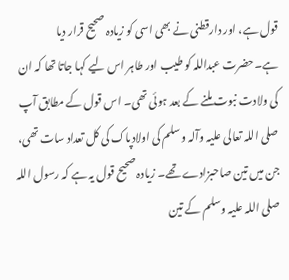قول ہے، اور دارقطنی نے بھی اسی کو زیادہ صحیح قرار دیا ہے۔حضرت عبداللہ کو طیب اور طاہر اس لیے کہا جاتا تھا کہ ان کی ولادت نبوت ملنے کے بعد ہوئی تھی۔ اس قول کے مطابق آپ صلی اللہ تعالی علیہ وآلہ وسلم کی اولادپاک کی کل تعداد سات تھی، جن میں تین صاحبزادے تھے۔ زیادہ صحیح قول یہ ہے کہ رسول اللہ صلی اللہ علیہ وسلم کے تین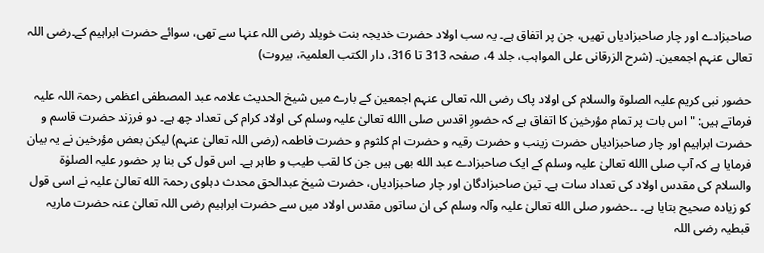صاحبزادے اور چار صاحبزادیاں تھیں، جن پر اتفاق ہے۔ یہ سب اولاد حضرت خدیجہ بنت خویلد رضی اللہ عنہا سے تھی، سوائے حضرت ابراہیم کے۔رضی اللہ تعالی عنہم اجمعین۔ (شرح الزرقانی علی المواہب، جلد 4، صفحہ 313 تا 316، دار الکتب العلمیۃ، بیروت)

حضور نبی کریم علیہ الصلوۃ والسلام کی اولاد پاک رضی اللہ تعالی عنہم اجمعین کے بارے میں شیخ الحدیث علامہ عبد المصطفی اعظمی رحمۃ اللہ علیہ فرماتے ہیں: "اس بات پر تمام مؤرخین کا اتفاق ہے کہ حضورِ اقدس صلی االله تعالیٰ علیہ وسلم کی اولاد کرام کی تعداد چھ ہے۔ دو فرزند حضرت قاسم و حضرت ابراہیم اور چار صاحبزادیاں حضرت زینب و حضرت رقیہ و حضرت ام کلثوم و حضرت فاطمہ (رضی اللہ تعالیٰ عنہم) لیکن بعض مؤرخین نے یہ بیان فرمایا ہے کہ آپ صلی االله تعالیٰ علیہ وسلم کے ایک صاحبزادے عبد الله بھی ہیں جن کا لقب طیب و طاہر ہے۔ اس قول کی بنا پر حضور علیہ الصلوٰۃ والسلام کی مقدس اولاد کی تعداد سات ہے۔ تین صاحبزادگان اور چار صاحبزادیاں، حضرت شیخ عبدالحق محدث دہلوی رحمۃ الله تعالیٰ علیہ نے اسی قول کو زیادہ صحیح بتایا ہے۔ ۔۔حضور صلی الله تعالیٰ علیہ وآلہ وسلم کی ان ساتوں مقدس اولاد میں سے حضرت ابراہیم رضی اللہ تعالیٰ عنہ حضرت ماریہ قبطیہ رضی اللہ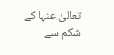تعالیٰ عنہا کے شکم سے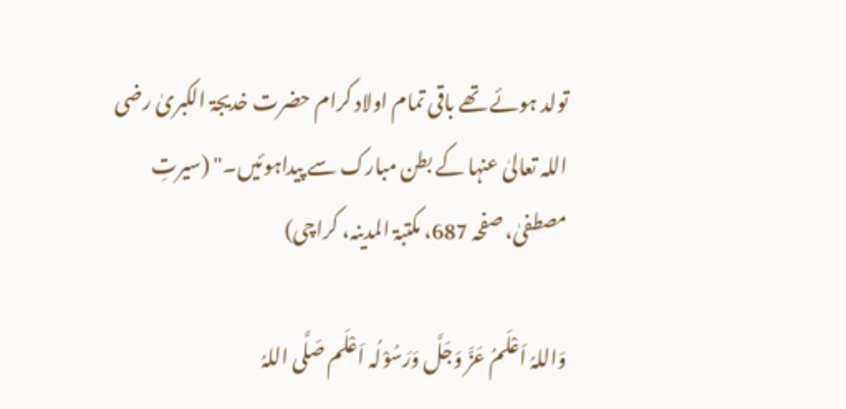تولد ہوئے تھے باقی تمام اولاد کرام حضرت خدیجۃ الکبریٰ رضی اللہ تعالیٰ عنہا کے بطن مبارک سے پیداہوئیں۔" (سیرتِ مصطفیٰ، صفحہ 687، مکتبۃ المدینہ، کراچی)

وَاللہُ اَعْلَمُ عَزَّ وَجَلَّ وَرَسُوْلُہ اَعْلَم صَلَّی اللہُ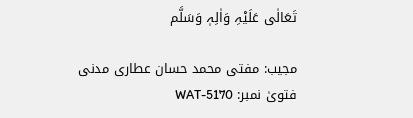تَعَالٰی عَلَیْہِ وَاٰلِہٖ وَسَلَّم

مجیب: مفتی محمد حسان عطاری مدنی
فتویٰ نمبر: WAT-5170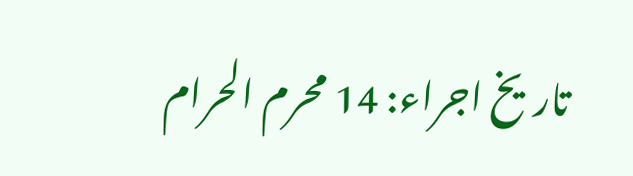تاریخ اجراء: 14 محرم الحرام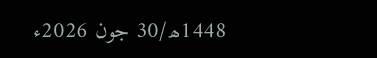1448ھ/30 جون 2026ء